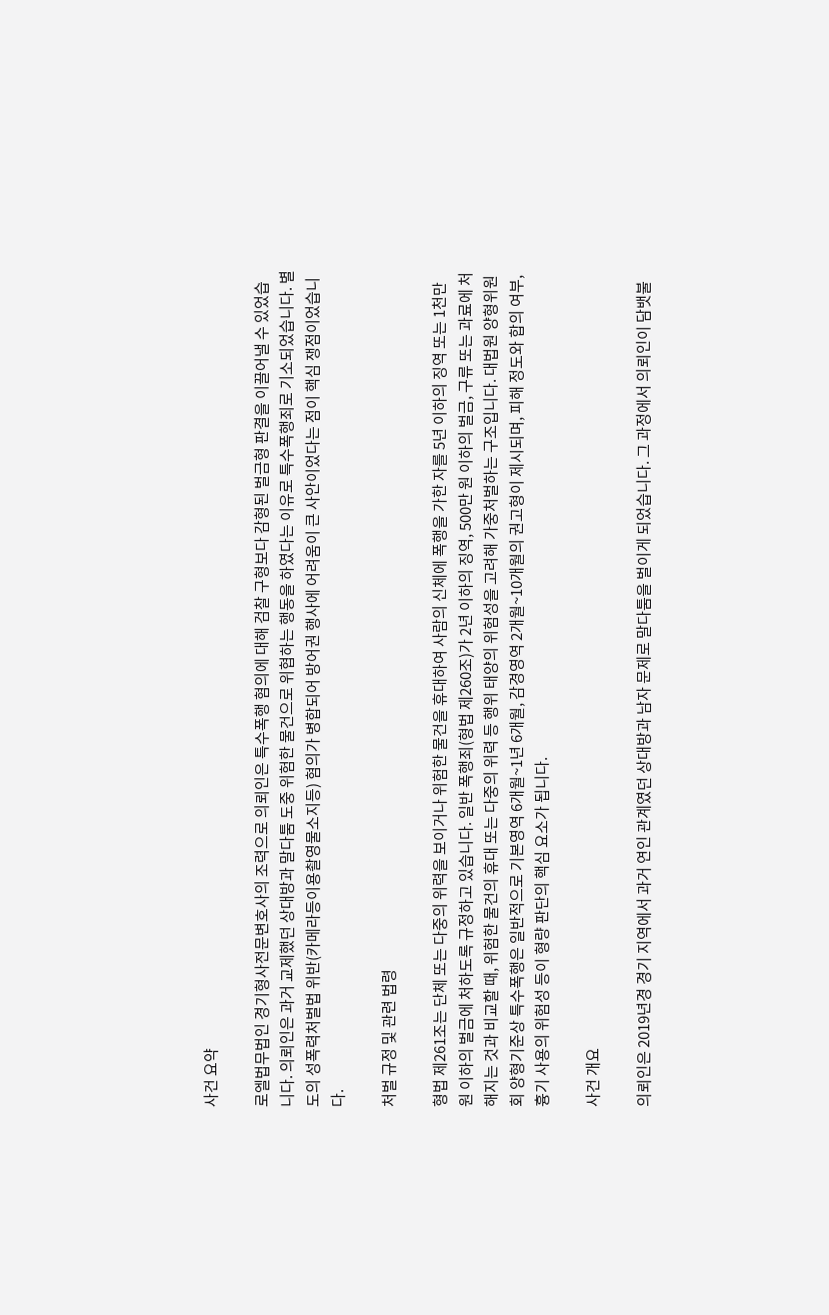사건 요약

로엘법무법인 경기형사전문변호사의 조력으로 의뢰인은 특수폭행 혐의에 대해 검찰 구형보다 감형된 벌금형 판결을 이끌어낼 수 있었습니다. 의뢰인은 과거 교제했던 상대방과 말다툼 도중 위험한 물건으로 위협하는 행동을 하였다는 이유로 특수폭행죄로 기소되었습니다. 별도의 성폭력처벌법 위반(카메라등이용촬영물소지등) 혐의가 병합되어 방어권 행사에 어려움이 큰 사안이었다는 점이 핵심 쟁점이었습니다.

처벌 규정 및 관련 법령

형법 제261조는 단체 또는 다중의 위력을 보이거나 위험한 물건을 휴대하여 사람의 신체에 폭행을 가한 자를 5년 이하의 징역 또는 1천만 원 이하의 벌금에 처하도록 규정하고 있습니다. 일반 폭행죄(형법 제260조)가 2년 이하의 징역, 500만 원 이하의 벌금, 구류 또는 과료에 처해지는 것과 비교할 때, 위험한 물건의 휴대 또는 다중의 위력 등 행위 태양의 위험성을 고려해 가중처벌하는 구조입니다. 대법원 양형위원회 양형기준상 특수폭행은 일반적으로 기본영역 6개월~1년 6개월, 감경영역 2개월~10개월의 권고형이 제시되며, 피해 정도와 합의 여부, 흉기 사용의 위험성 등이 형량 판단의 핵심 요소가 됩니다.

사건 개요

의뢰인은 2019년경 경기 지역에서 과거 연인 관계였던 상대방과 남자 문제로 말다툼을 벌이게 되었습니다. 그 과정에서 의뢰인이 담뱃불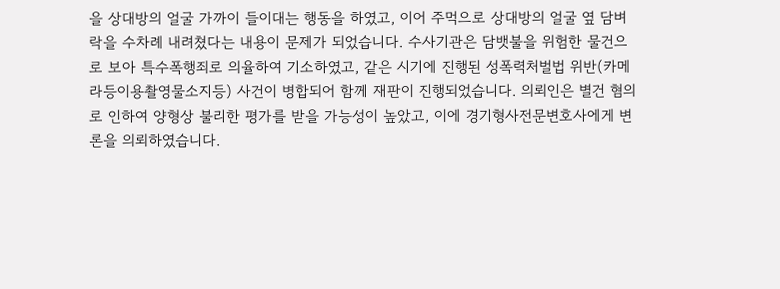을 상대방의 얼굴 가까이 들이대는 행동을 하였고, 이어 주먹으로 상대방의 얼굴 옆 담벼락을 수차례 내려쳤다는 내용이 문제가 되었습니다. 수사기관은 담뱃불을 위험한 물건으로 보아 특수폭행죄로 의율하여 기소하였고, 같은 시기에 진행된 성폭력처벌법 위반(카메라등이용촬영물소지등) 사건이 병합되어 함께 재판이 진행되었습니다. 의뢰인은 별건 혐의로 인하여 양형상 불리한 평가를 받을 가능성이 높았고, 이에 경기형사전문변호사에게 변론을 의뢰하였습니다.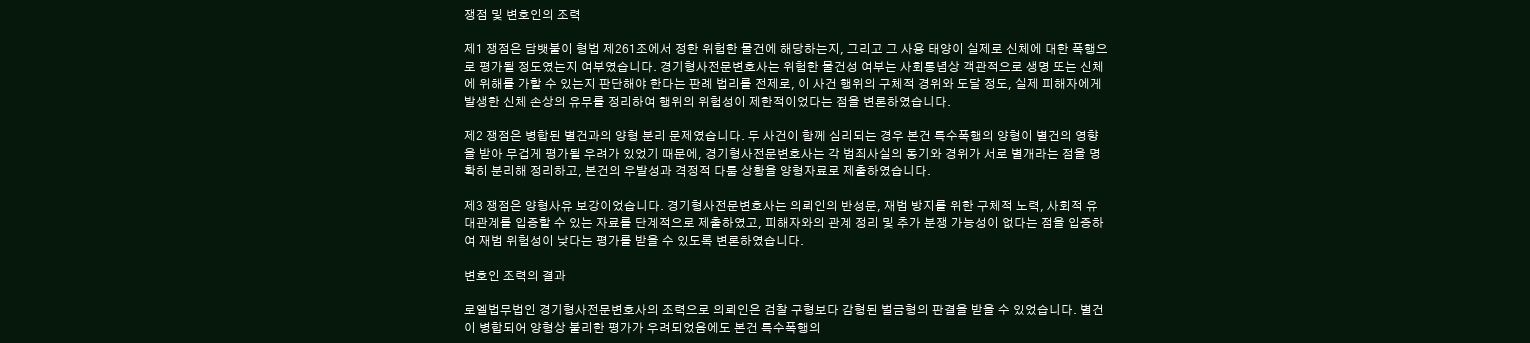쟁점 및 변호인의 조력

제1 쟁점은 담뱃불이 형법 제261조에서 정한 위험한 물건에 해당하는지, 그리고 그 사용 태양이 실제로 신체에 대한 폭행으로 평가될 정도였는지 여부였습니다. 경기형사전문변호사는 위험한 물건성 여부는 사회통념상 객관적으로 생명 또는 신체에 위해를 가할 수 있는지 판단해야 한다는 판례 법리를 전제로, 이 사건 행위의 구체적 경위와 도달 정도, 실제 피해자에게 발생한 신체 손상의 유무를 정리하여 행위의 위험성이 제한적이었다는 점을 변론하였습니다.

제2 쟁점은 병합된 별건과의 양형 분리 문제였습니다. 두 사건이 함께 심리되는 경우 본건 특수폭행의 양형이 별건의 영향을 받아 무겁게 평가될 우려가 있었기 때문에, 경기형사전문변호사는 각 범죄사실의 동기와 경위가 서로 별개라는 점을 명확히 분리해 정리하고, 본건의 우발성과 격정적 다툼 상황을 양형자료로 제출하였습니다.

제3 쟁점은 양형사유 보강이었습니다. 경기형사전문변호사는 의뢰인의 반성문, 재범 방지를 위한 구체적 노력, 사회적 유대관계를 입증할 수 있는 자료를 단계적으로 제출하였고, 피해자와의 관계 정리 및 추가 분쟁 가능성이 없다는 점을 입증하여 재범 위험성이 낮다는 평가를 받을 수 있도록 변론하였습니다.

변호인 조력의 결과

로엘법무법인 경기형사전문변호사의 조력으로 의뢰인은 검찰 구형보다 감형된 벌금형의 판결을 받을 수 있었습니다. 별건이 병합되어 양형상 불리한 평가가 우려되었음에도 본건 특수폭행의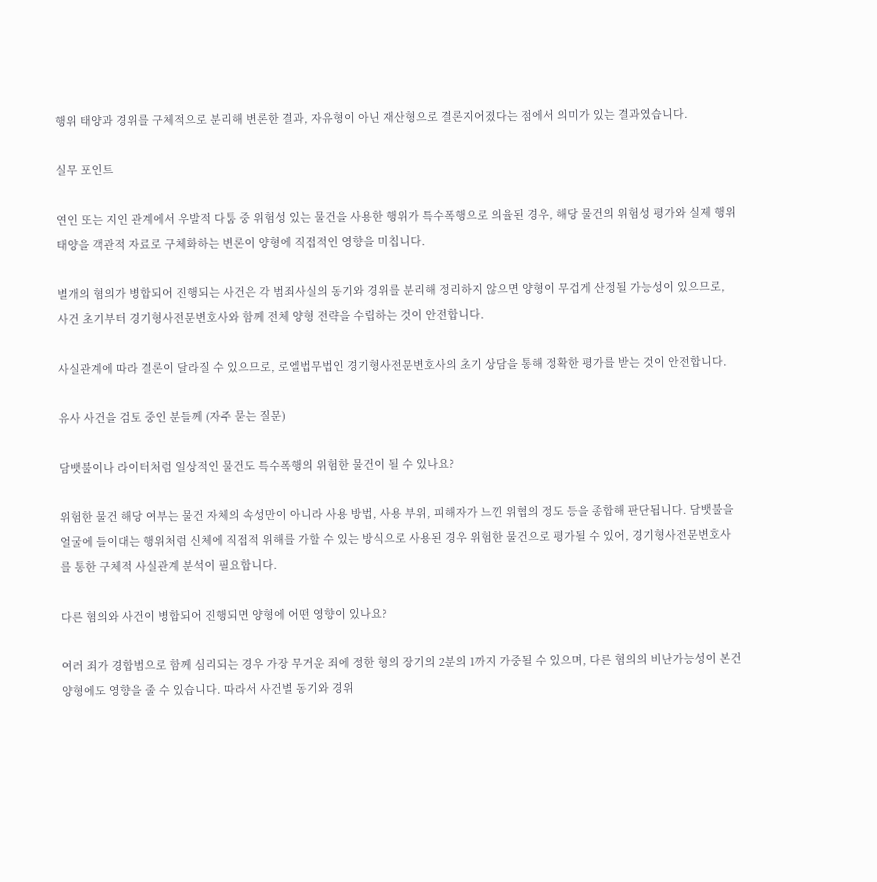행위 태양과 경위를 구체적으로 분리해 변론한 결과, 자유형이 아닌 재산형으로 결론지어졌다는 점에서 의미가 있는 결과였습니다.

실무 포인트

연인 또는 지인 관계에서 우발적 다툼 중 위험성 있는 물건을 사용한 행위가 특수폭행으로 의율된 경우, 해당 물건의 위험성 평가와 실제 행위 태양을 객관적 자료로 구체화하는 변론이 양형에 직접적인 영향을 미칩니다.

별개의 혐의가 병합되어 진행되는 사건은 각 범죄사실의 동기와 경위를 분리해 정리하지 않으면 양형이 무겁게 산정될 가능성이 있으므로, 사건 초기부터 경기형사전문변호사와 함께 전체 양형 전략을 수립하는 것이 안전합니다.

사실관계에 따라 결론이 달라질 수 있으므로, 로엘법무법인 경기형사전문변호사의 초기 상담을 통해 정확한 평가를 받는 것이 안전합니다.

유사 사건을 검토 중인 분들께 (자주 묻는 질문)

담뱃불이나 라이터처럼 일상적인 물건도 특수폭행의 위험한 물건이 될 수 있나요?

위험한 물건 해당 여부는 물건 자체의 속성만이 아니라 사용 방법, 사용 부위, 피해자가 느낀 위협의 정도 등을 종합해 판단됩니다. 담뱃불을 얼굴에 들이대는 행위처럼 신체에 직접적 위해를 가할 수 있는 방식으로 사용된 경우 위험한 물건으로 평가될 수 있어, 경기형사전문변호사를 통한 구체적 사실관계 분석이 필요합니다.

다른 혐의와 사건이 병합되어 진행되면 양형에 어떤 영향이 있나요?

여러 죄가 경합범으로 함께 심리되는 경우 가장 무거운 죄에 정한 형의 장기의 2분의 1까지 가중될 수 있으며, 다른 혐의의 비난가능성이 본건 양형에도 영향을 줄 수 있습니다. 따라서 사건별 동기와 경위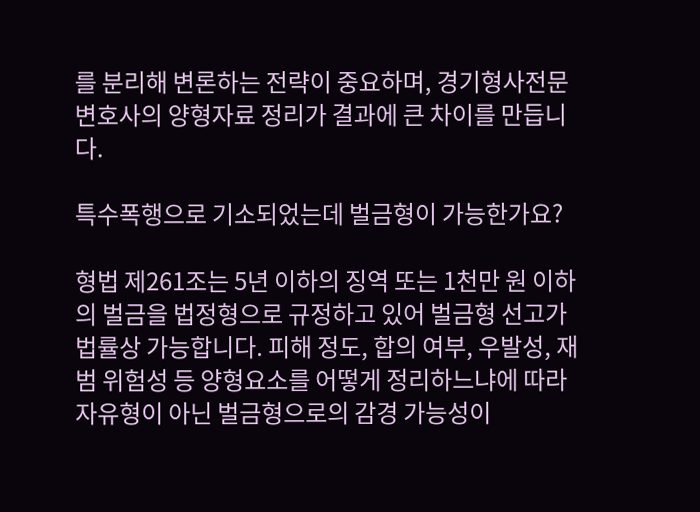를 분리해 변론하는 전략이 중요하며, 경기형사전문변호사의 양형자료 정리가 결과에 큰 차이를 만듭니다.

특수폭행으로 기소되었는데 벌금형이 가능한가요?

형법 제261조는 5년 이하의 징역 또는 1천만 원 이하의 벌금을 법정형으로 규정하고 있어 벌금형 선고가 법률상 가능합니다. 피해 정도, 합의 여부, 우발성, 재범 위험성 등 양형요소를 어떻게 정리하느냐에 따라 자유형이 아닌 벌금형으로의 감경 가능성이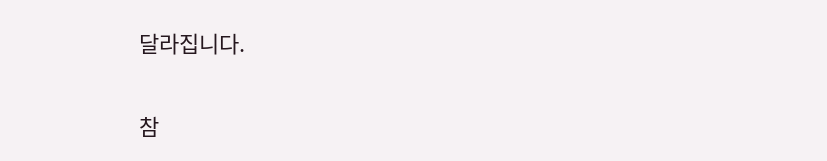달라집니다.

참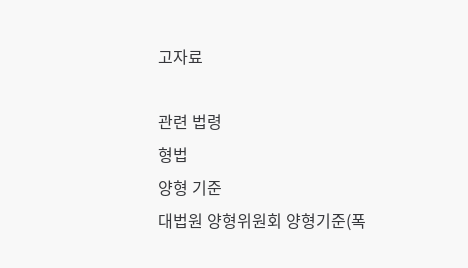고자료

관련 법령
형법
양형 기준
대법원 양형위원회 양형기준(폭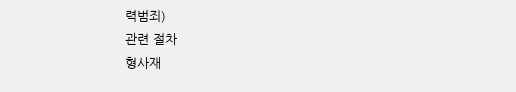력범죄)
관련 절차
형사재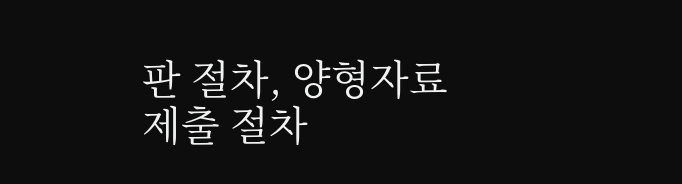판 절차, 양형자료 제출 절차